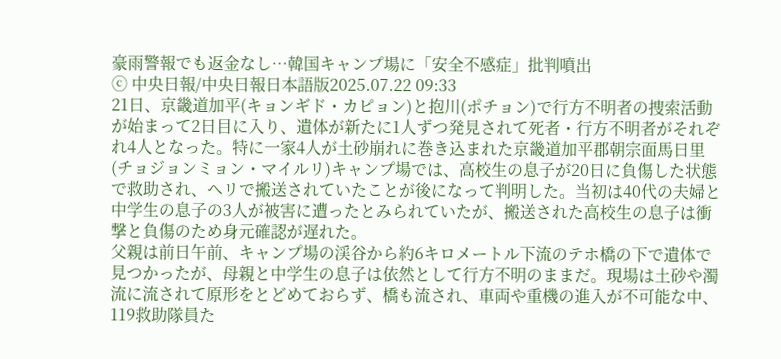豪雨警報でも返金なし…韓国キャンプ場に「安全不感症」批判噴出
ⓒ 中央日報/中央日報日本語版2025.07.22 09:33
21日、京畿道加平(キョンギド・カピョン)と抱川(ポチョン)で行方不明者の捜索活動が始まって2日目に入り、遺体が新たに1人ずつ発見されて死者・行方不明者がそれぞれ4人となった。特に一家4人が土砂崩れに巻き込まれた京畿道加平郡朝宗面馬日里(チョジョンミョン・マイルリ)キャンプ場では、高校生の息子が20日に負傷した状態で救助され、ヘリで搬送されていたことが後になって判明した。当初は40代の夫婦と中学生の息子の3人が被害に遭ったとみられていたが、搬送された高校生の息子は衝撃と負傷のため身元確認が遅れた。
父親は前日午前、キャンプ場の渓谷から約6キロメートル下流のテホ橋の下で遺体で見つかったが、母親と中学生の息子は依然として行方不明のままだ。現場は土砂や濁流に流されて原形をとどめておらず、橋も流され、車両や重機の進入が不可能な中、119救助隊員た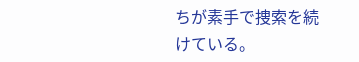ちが素手で捜索を続けている。